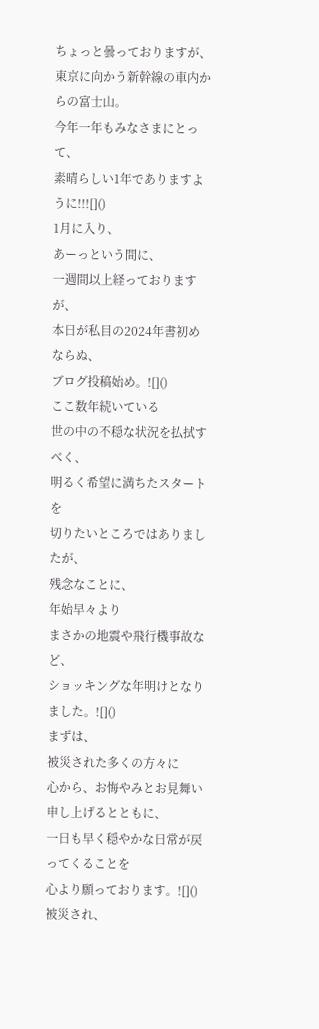ちょっと曇っておりますが、
東京に向かう新幹線の車内からの富士山。
今年一年もみなさまにとって、
素晴らしい1年でありますように!!![]()
1月に入り、
あーっという間に、
一週間以上経っておりますが、
本日が私目の2024年書初めならぬ、
ブログ投稿始め。![]()
ここ数年続いている
世の中の不穏な状況を払拭すべく、
明るく希望に満ちたスタートを
切りたいところではありましたが、
残念なことに、
年始早々より
まさかの地震や飛行機事故など、
ショッキングな年明けとなりました。![]()
まずは、
被災された多くの方々に
心から、お悔やみとお見舞い申し上げるとともに、
一日も早く穏やかな日常が戻ってくることを
心より願っております。![]()
被災され、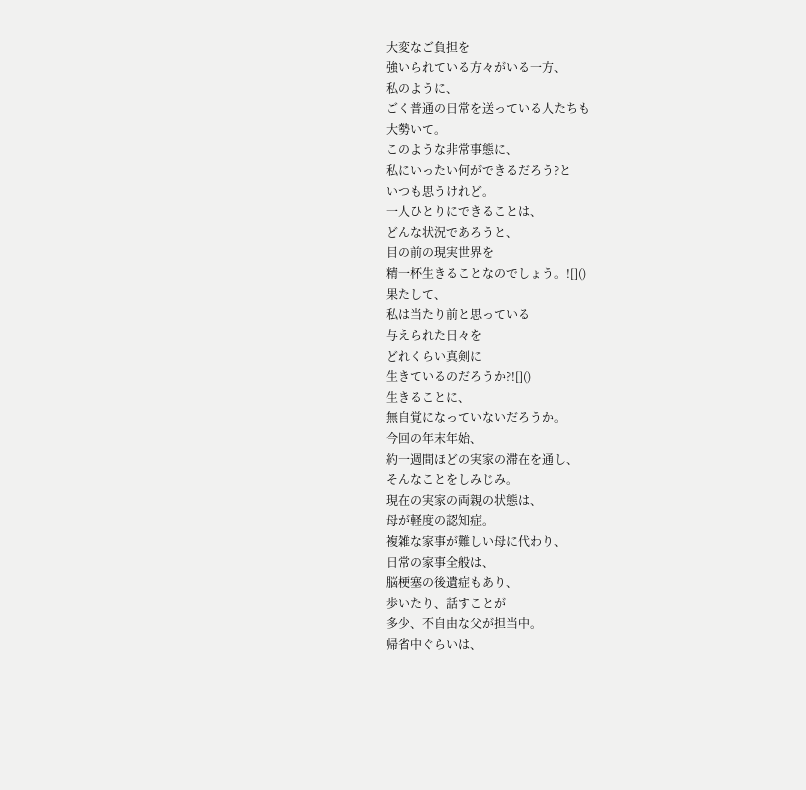大変なご負担を
強いられている方々がいる一方、
私のように、
ごく普通の日常を送っている人たちも
大勢いて。
このような非常事態に、
私にいったい何ができるだろう?と
いつも思うけれど。
一人ひとりにできることは、
どんな状況であろうと、
目の前の現実世界を
精一杯生きることなのでしょう。![]()
果たして、
私は当たり前と思っている
与えられた日々を
どれくらい真剣に
生きているのだろうか?![]()
生きることに、
無自覚になっていないだろうか。
今回の年末年始、
約一週間ほどの実家の滞在を通し、
そんなことをしみじみ。
現在の実家の両親の状態は、
母が軽度の認知症。
複雑な家事が難しい母に代わり、
日常の家事全般は、
脳梗塞の後遺症もあり、
歩いたり、話すことが
多少、不自由な父が担当中。
帰省中ぐらいは、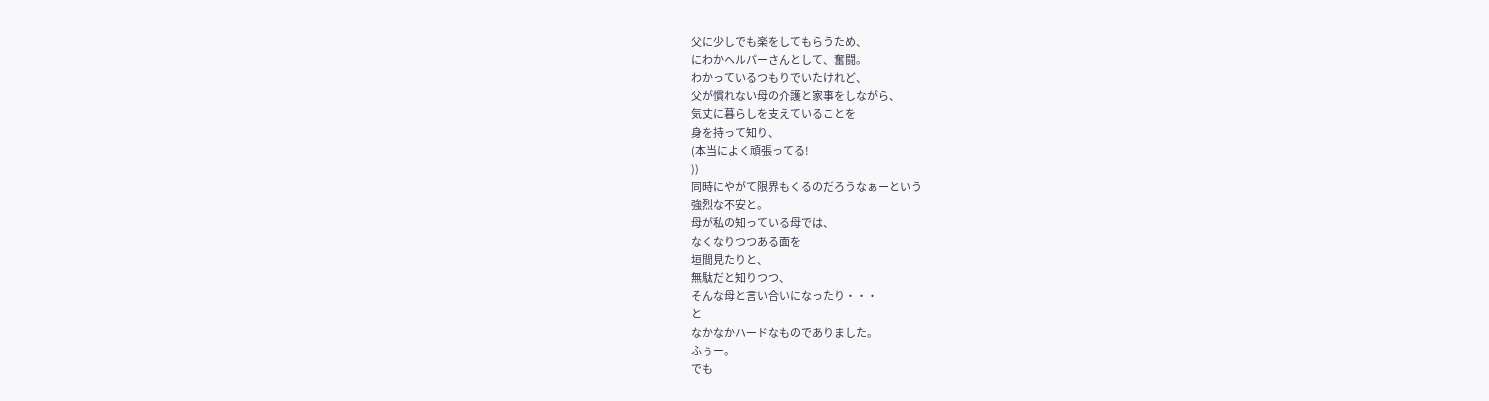父に少しでも楽をしてもらうため、
にわかヘルパーさんとして、奮闘。
わかっているつもりでいたけれど、
父が慣れない母の介護と家事をしながら、
気丈に暮らしを支えていることを
身を持って知り、
(本当によく頑張ってる!
))
同時にやがて限界もくるのだろうなぁーという
強烈な不安と。
母が私の知っている母では、
なくなりつつある面を
垣間見たりと、
無駄だと知りつつ、
そんな母と言い合いになったり・・・
と
なかなかハードなものでありました。
ふぅー。
でも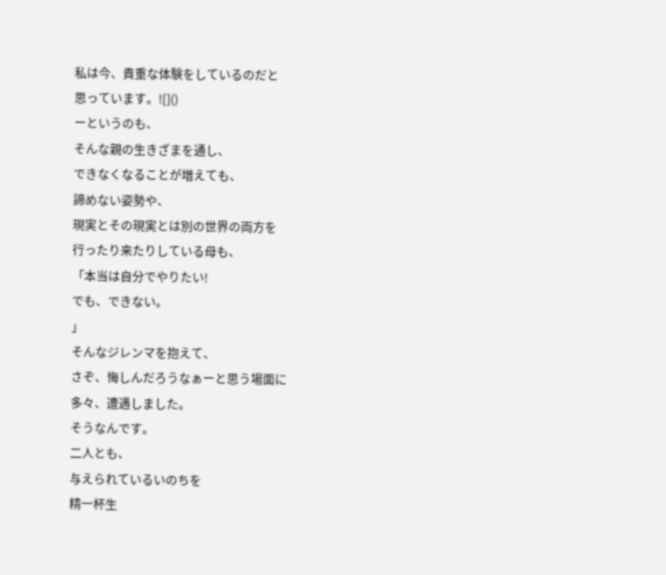私は今、貴重な体験をしているのだと
思っています。![]()
ーというのも、
そんな親の生きざまを通し、
できなくなることが増えても、
諦めない姿勢や、
現実とその現実とは別の世界の両方を
行ったり来たりしている母も、
「本当は自分でやりたい!
でも、できない。
」
そんなジレンマを抱えて、
さぞ、悔しんだろうなぁーと思う場面に
多々、遭遇しました。
そうなんです。
二人とも、
与えられているいのちを
精一杯生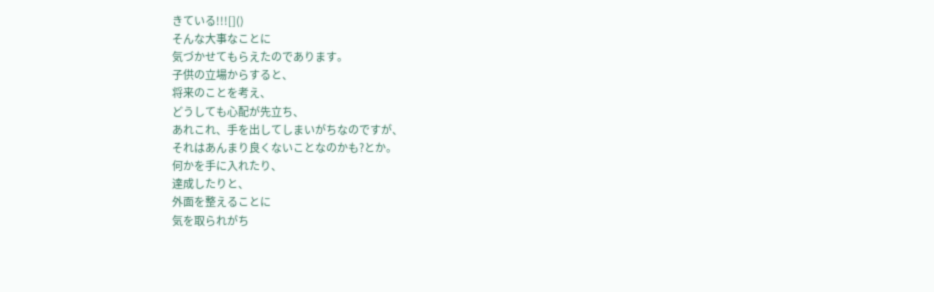きている!!![]()
そんな大事なことに
気づかせてもらえたのであります。
子供の立場からすると、
将来のことを考え、
どうしても心配が先立ち、
あれこれ、手を出してしまいがちなのですが、
それはあんまり良くないことなのかも?とか。
何かを手に入れたり、
達成したりと、
外面を整えることに
気を取られがち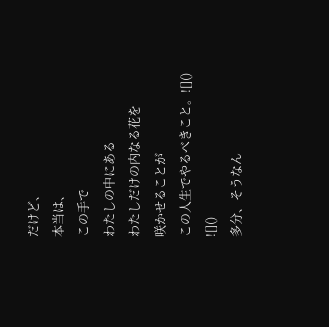だけど、
本当は、
この手で
わたしの中にある
わたしだけの内なる花を
咲かせることが
この人生でやるべきこと。![]()
![]()
多分、そうなん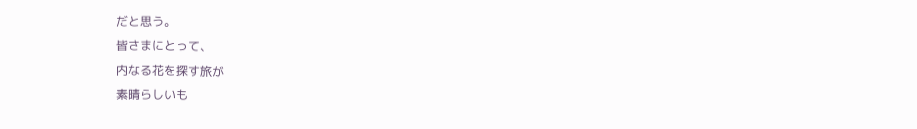だと思う。
皆さまにとって、
内なる花を探す旅が
素晴らしいも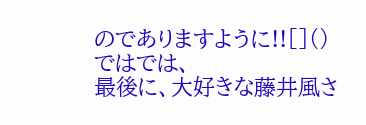のでありますように!![]()
ではでは、
最後に、大好きな藤井風さ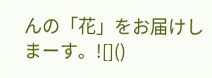んの「花」をお届けしまーす。![]()